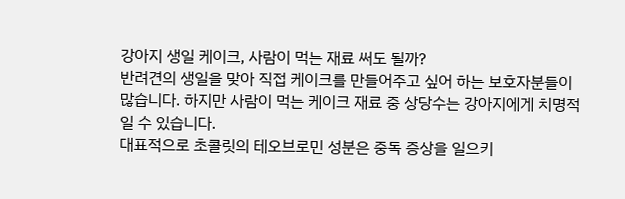강아지 생일 케이크, 사람이 먹는 재료 써도 될까?
반려견의 생일을 맞아 직접 케이크를 만들어주고 싶어 하는 보호자분들이 많습니다. 하지만 사람이 먹는 케이크 재료 중 상당수는 강아지에게 치명적일 수 있습니다.
대표적으로 초콜릿의 테오브로민 성분은 중독 증상을 일으키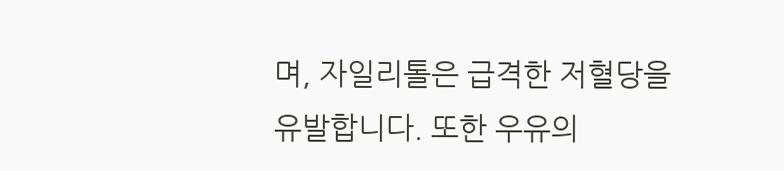며, 자일리톨은 급격한 저혈당을 유발합니다. 또한 우유의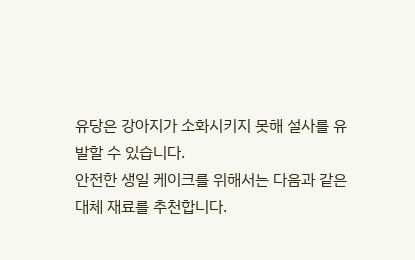유당은 강아지가 소화시키지 못해 설사를 유발할 수 있습니다.
안전한 생일 케이크를 위해서는 다음과 같은 대체 재료를 추천합니다.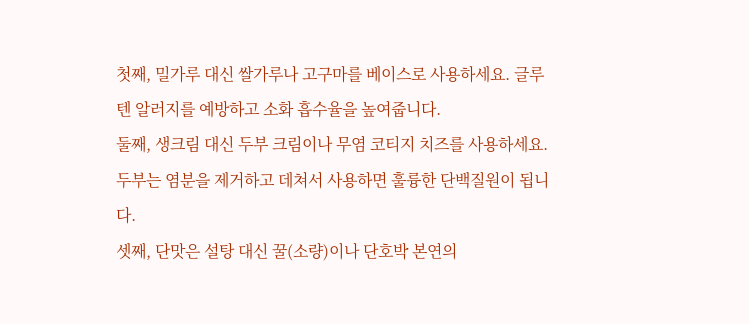첫째, 밀가루 대신 쌀가루나 고구마를 베이스로 사용하세요. 글루텐 알러지를 예방하고 소화 흡수율을 높여줍니다.
둘째, 생크림 대신 두부 크림이나 무염 코티지 치즈를 사용하세요. 두부는 염분을 제거하고 데쳐서 사용하면 훌륭한 단백질원이 됩니다.
셋째, 단맛은 설탕 대신 꿀(소량)이나 단호박 본연의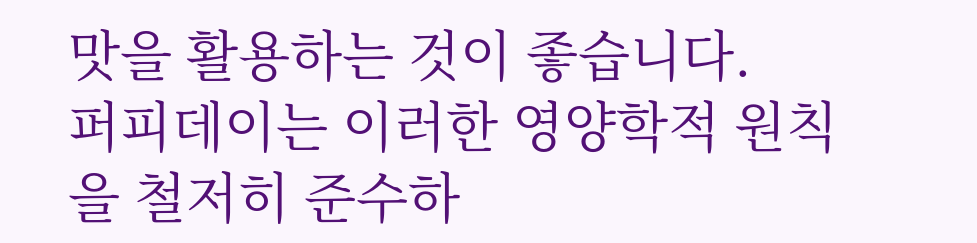맛을 활용하는 것이 좋습니다.
퍼피데이는 이러한 영양학적 원칙을 철저히 준수하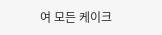여 모든 케이크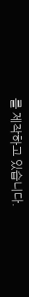를 제작하고 있습니다.